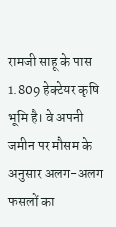रामजी साहू के पास 1.809 हेक्टेयर कृषि भूमि है। वे अपनी जमीन पर मौसम के अनुसार अलग-अलग फसलों का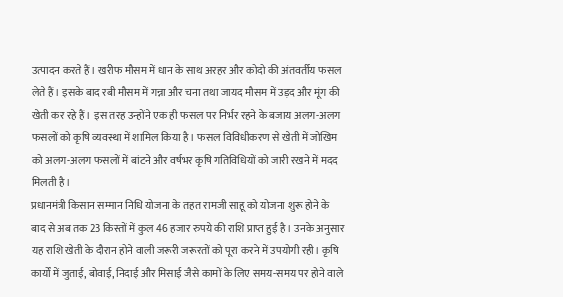उत्पादन करते हैं। खरीफ मौसम में धान के साथ अरहर और कोदो की अंतवर्तीय फसल लेते हैं। इसके बाद रबी मौसम में गन्ना और चना तथा जायद मौसम में उड़द और मूंग की खेती कर रहे हैं। इस तरह उन्होंने एक ही फसल पर निर्भर रहने के बजाय अलग-अलग फसलों को कृषि व्यवस्था में शामिल किया है। फसल विविधीकरण से खेती में जोखिम को अलग-अलग फसलों में बांटने और वर्षभर कृषि गतिविधियों को जारी रखने में मदद मिलती है।
प्रधानमंत्री किसान सम्मान निधि योजना के तहत रामजी साहू को योजना शुरू होने के बाद से अब तक 23 किस्तों में कुल 46 हजार रुपये की राशि प्राप्त हुई है। उनके अनुसार यह राशि खेती के दौरान होने वाली जरूरी जरूरतों को पूरा करने में उपयोगी रही। कृषि कार्यों में जुताई, बोवाई, निदाई और मिसाई जैसे कामों के लिए समय-समय पर होने वाले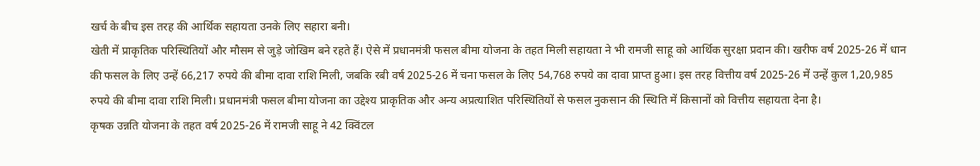खर्च के बीच इस तरह की आर्थिक सहायता उनके लिए सहारा बनी।
खेती में प्राकृतिक परिस्थितियों और मौसम से जुड़े जोखिम बने रहते हैं। ऐसे में प्रधानमंत्री फसल बीमा योजना के तहत मिली सहायता ने भी रामजी साहू को आर्थिक सुरक्षा प्रदान की। खरीफ वर्ष 2025-26 में धान की फसल के लिए उन्हें 66,217 रुपये की बीमा दावा राशि मिली, जबकि रबी वर्ष 2025-26 में चना फसल के लिए 54,768 रुपये का दावा प्राप्त हुआ। इस तरह वित्तीय वर्ष 2025-26 में उन्हें कुल 1,20,985 रुपये की बीमा दावा राशि मिली। प्रधानमंत्री फसल बीमा योजना का उद्देश्य प्राकृतिक और अन्य अप्रत्याशित परिस्थितियों से फसल नुकसान की स्थिति में किसानों को वित्तीय सहायता देना है।
कृषक उन्नति योजना के तहत वर्ष 2025-26 में रामजी साहू ने 42 क्विंटल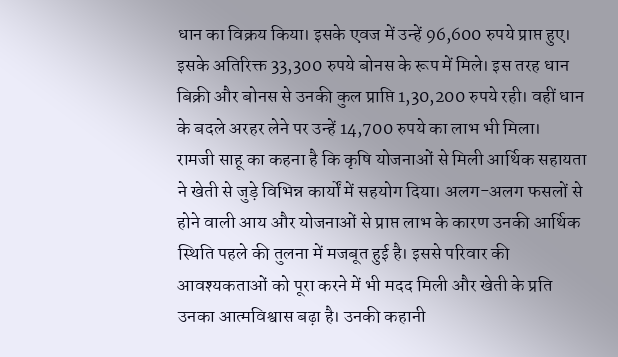धान का विक्रय किया। इसके एवज में उन्हें 96,600 रुपये प्राप्त हुए। इसके अतिरिक्त 33,300 रुपये बोनस के रूप में मिले। इस तरह धान बिक्री और बोनस से उनकी कुल प्राप्ति 1,30,200 रुपये रही। वहीं धान के बदले अरहर लेने पर उन्हें 14,700 रुपये का लाभ भी मिला।
रामजी साहू का कहना है कि कृषि योजनाओं से मिली आर्थिक सहायता ने खेती से जुड़े विभिन्न कार्यों में सहयोग दिया। अलग-अलग फसलों से होने वाली आय और योजनाओं से प्राप्त लाभ के कारण उनकी आर्थिक स्थिति पहले की तुलना में मजबूत हुई है। इससे परिवार की आवश्यकताओं को पूरा करने में भी मदद मिली और खेती के प्रति उनका आत्मविश्वास बढ़ा है। उनकी कहानी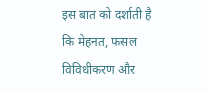इस बात को दर्शाती है कि मेहनत, फसल विविधीकरण और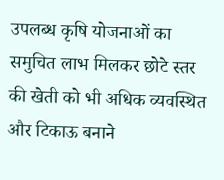उपलब्ध कृषि योजनाओं का समुचित लाभ मिलकर छोटे स्तर की खेती को भी अधिक व्यवस्थित और टिकाऊ बनाने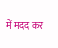में मदद कर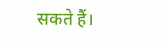सकते हैं।